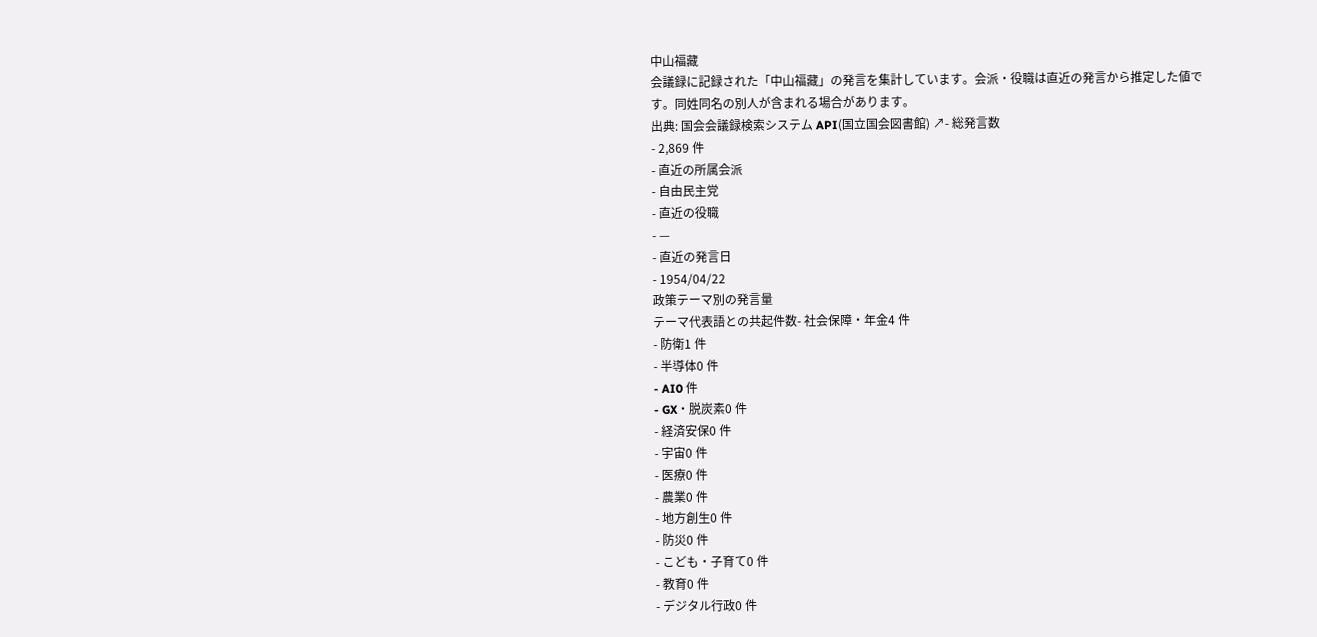中山福藏
会議録に記録された「中山福藏」の発言を集計しています。会派・役職は直近の発言から推定した値です。同姓同名の別人が含まれる場合があります。
出典: 国会会議録検索システム API(国立国会図書館) ↗- 総発言数
- 2,869 件
- 直近の所属会派
- 自由民主党
- 直近の役職
- —
- 直近の発言日
- 1954/04/22
政策テーマ別の発言量
テーマ代表語との共起件数- 社会保障・年金4 件
- 防衛1 件
- 半導体0 件
- AI0 件
- GX・脱炭素0 件
- 経済安保0 件
- 宇宙0 件
- 医療0 件
- 農業0 件
- 地方創生0 件
- 防災0 件
- こども・子育て0 件
- 教育0 件
- デジタル行政0 件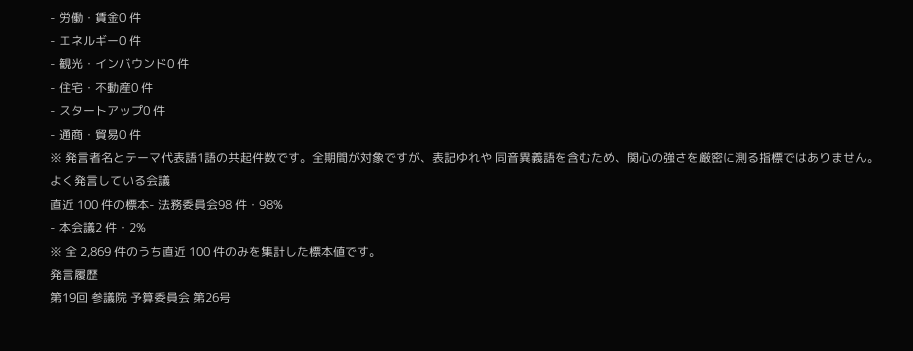- 労働・賃金0 件
- エネルギー0 件
- 観光・インバウンド0 件
- 住宅・不動産0 件
- スタートアップ0 件
- 通商・貿易0 件
※ 発言者名とテーマ代表語1語の共起件数です。全期間が対象ですが、表記ゆれや 同音異義語を含むため、関心の強さを厳密に測る指標ではありません。
よく発言している会議
直近 100 件の標本- 法務委員会98 件・98%
- 本会議2 件・2%
※ 全 2,869 件のうち直近 100 件のみを集計した標本値です。
発言履歴
第19回 参議院 予算委員会 第26号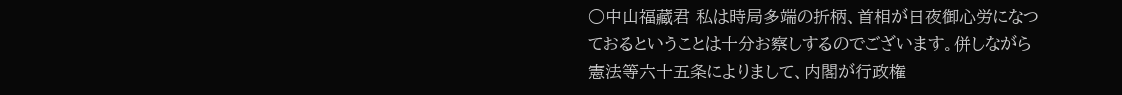○中山福藏君 私は時局多端の折柄、首相が日夜御心労になつておるということは十分お察しするのでございます。併しながら憲法等六十五条によりまして、内閣が行政権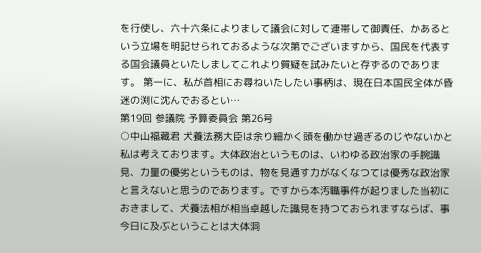を行使し、六十六条によりまして議会に対して連帯して御責任、かあるという立場を明記せられておるような次第でございますから、国民を代表する国会議員といたしましてこれより質疑を試みたいと存ずるのであります。 第一に、私が首相にお尋ねいたしたい事柄は、現在日本国民全体が昏迷の渕に沈んでおるとい…
第19回 参議院 予算委員会 第26号
○中山福藏君 犬養法務大臣は余り細かく頭を働かせ過ぎるのじやないかと私は考えております。大体政治というものは、いわゆる政治家の手腕識見、力量の優劣というものは、物を見通す力がなくなつては優秀な政治家と言えないと思うのであります。ですから本汚職事件が起りました当初におきまして、犬養法相が相当卓越した識見を持つておられますならば、事今日に及ぶということは大体洞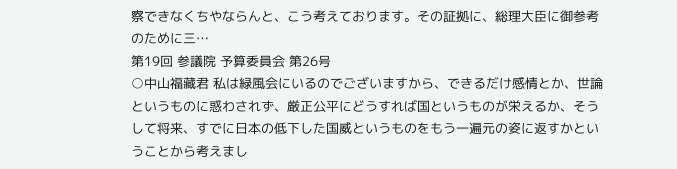察できなくちやならんと、こう考えております。その証拠に、総理大臣に御参考のために三…
第19回 参議院 予算委員会 第26号
○中山福藏君 私は緑風会にいるのでございますから、できるだけ感情とか、世論というものに惑わされず、厳正公平にどうすれば国というものが栄えるか、そうして将来、すでに日本の低下した国威というものをもう一遍元の姿に返すかということから考えまし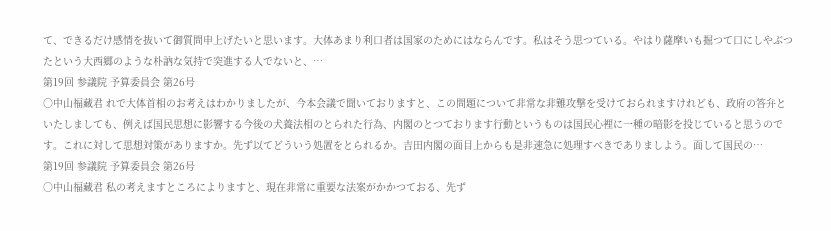て、できるだけ感情を抜いて御質問申上げたいと思います。大体あまり利口者は国家のためにはならんです。私はそう思つている。やはり薩摩いも掘つて口にしやぶつたという大西郷のような朴訥な気持で突進する人でないと、…
第19回 参議院 予算委員会 第26号
○中山福藏君 れで大体首相のお考えはわかりましたが、今本会議で聞いておりますと、この問題について非常な非難攻撃を受けておられますけれども、政府の答弁といたしましても、例えば国民思想に影響する今後の犬養法相のとられた行為、内閣のとつております行動というものは国民心裡に一種の暗影を投じていると思うのです。これに対して思想対策がありますか。先ず以てどういう処置をとられるか。吉田内閣の面目上からも是非速急に処理すべきでありましよう。面して国民の…
第19回 参議院 予算委員会 第26号
○中山福藏君 私の考えますところによりますと、現在非常に重要な法案がかかつておる、先ず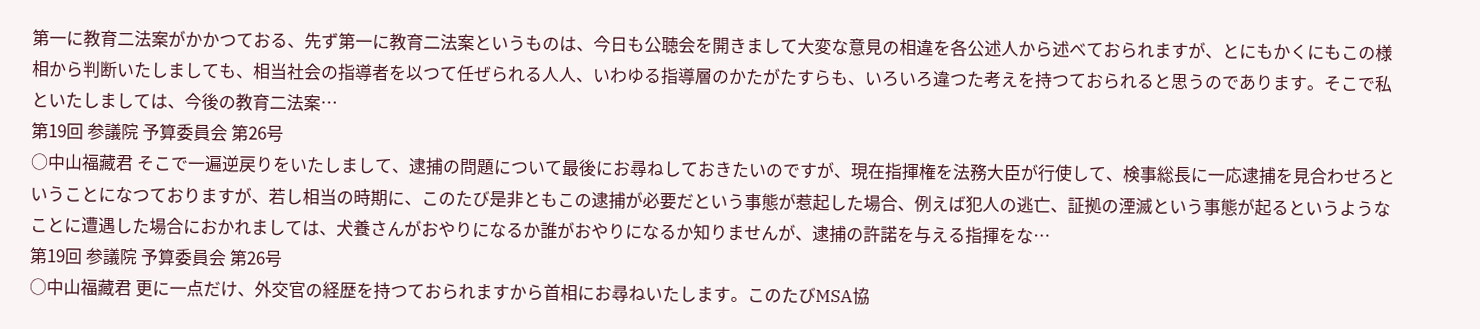第一に教育二法案がかかつておる、先ず第一に教育二法案というものは、今日も公聴会を開きまして大変な意見の相違を各公述人から述べておられますが、とにもかくにもこの様相から判断いたしましても、相当社会の指導者を以つて任ぜられる人人、いわゆる指導層のかたがたすらも、いろいろ違つた考えを持つておられると思うのであります。そこで私といたしましては、今後の教育二法案…
第19回 参議院 予算委員会 第26号
○中山福藏君 そこで一遍逆戻りをいたしまして、逮捕の問題について最後にお尋ねしておきたいのですが、現在指揮権を法務大臣が行使して、検事総長に一応逮捕を見合わせろということになつておりますが、若し相当の時期に、このたび是非ともこの逮捕が必要だという事態が惹起した場合、例えば犯人の逃亡、証拠の湮滅という事態が起るというようなことに遭遇した場合におかれましては、犬養さんがおやりになるか誰がおやりになるか知りませんが、逮捕の許諾を与える指揮をな…
第19回 参議院 予算委員会 第26号
○中山福藏君 更に一点だけ、外交官の経歴を持つておられますから首相にお尋ねいたします。このたびMSA協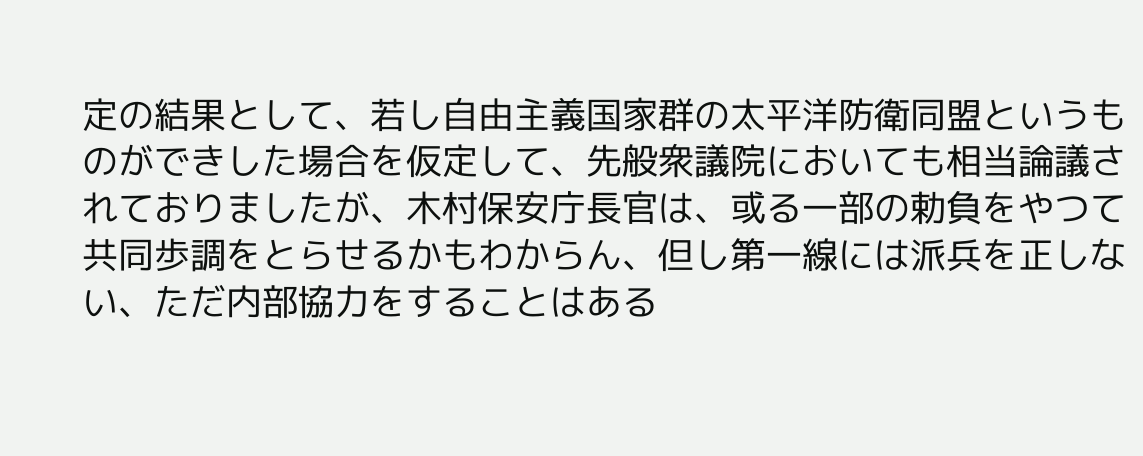定の結果として、若し自由主義国家群の太平洋防衛同盟というものができした場合を仮定して、先般衆議院においても相当論議されておりましたが、木村保安庁長官は、或る一部の勅負をやつて共同歩調をとらせるかもわからん、但し第一線には派兵を正しない、ただ内部協力をすることはある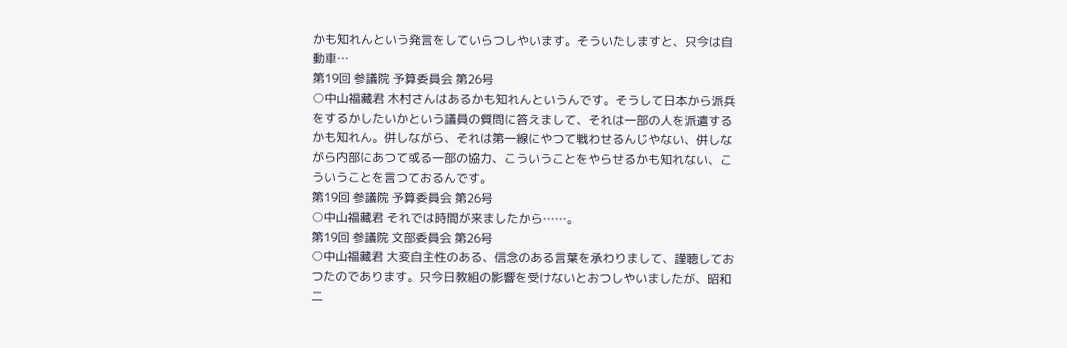かも知れんという発言をしていらつしやいます。そういたしますと、只今は自動車…
第19回 参議院 予算委員会 第26号
○中山福藏君 木村さんはあるかも知れんというんです。そうして日本から派兵をするかしたいかという議員の質問に答えまして、それは一部の人を派遣するかも知れん。併しながら、それは第一線にやつて戦わせるんじやない、併しながら内部にあつて或る一部の協力、こういうことをやらせるかも知れない、こういうことを言つておるんです。
第19回 参議院 予算委員会 第26号
○中山福藏君 それでは時間が来ましたから……。
第19回 参議院 文部委員会 第26号
○中山福藏君 大変自主性のある、信念のある言葉を承わりまして、謹聴しておつたのであります。只今日教組の影響を受けないとおつしやいましたが、昭和二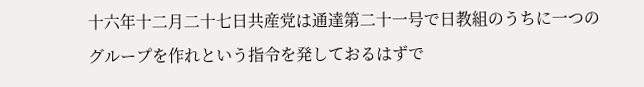十六年十二月二十七日共産党は通達第二十一号で日教組のうちに一つのグループを作れという指令を発しておるはずで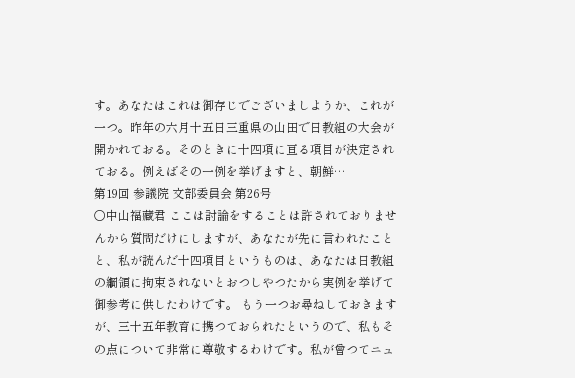す。あなたはこれは御存じでございましようか、これが一つ。昨年の六月十五日三重県の山田で日教組の大会が開かれておる。そのときに十四項に亘る項目が決定されておる。例えばその一例を挙げますと、朝鮮…
第19回 参議院 文部委員会 第26号
○中山福藏君 ここは討論をすることは許されておりませんから質問だけにしますが、あなたが先に言われたことと、私が読んだ十四項目というものは、あなたは日教組の綱領に拘束されないとおつしやつたから実例を挙げて御参考に供したわけです。 もう一つお尋ねしておきますが、三十五年教育に携つておられたというので、私もその点について非常に尊敬するわけです。私が曾つてニュ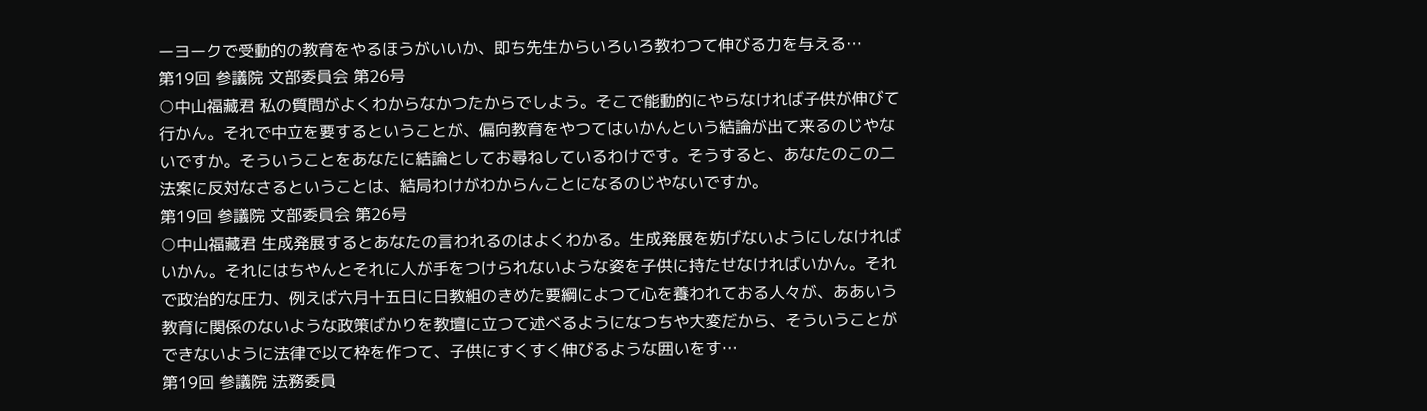ーヨークで受動的の教育をやるほうがいいか、即ち先生からいろいろ教わつて伸びる力を与える…
第19回 参議院 文部委員会 第26号
○中山福藏君 私の質問がよくわからなかつたからでしよう。そこで能動的にやらなければ子供が伸びて行かん。それで中立を要するということが、偏向教育をやつてはいかんという結論が出て来るのじやないですか。そういうことをあなたに結論としてお尋ねしているわけです。そうすると、あなたのこの二法案に反対なさるということは、結局わけがわからんことになるのじやないですか。
第19回 参議院 文部委員会 第26号
○中山福藏君 生成発展するとあなたの言われるのはよくわかる。生成発展を妨げないようにしなければいかん。それにはちやんとそれに人が手をつけられないような姿を子供に持たせなければいかん。それで政治的な圧力、例えば六月十五日に日教組のきめた要綱によつて心を養われておる人々が、ああいう教育に関係のないような政策ばかりを教壇に立つて述べるようになつちや大変だから、そういうことができないように法律で以て枠を作つて、子供にすくすく伸びるような囲いをす…
第19回 参議院 法務委員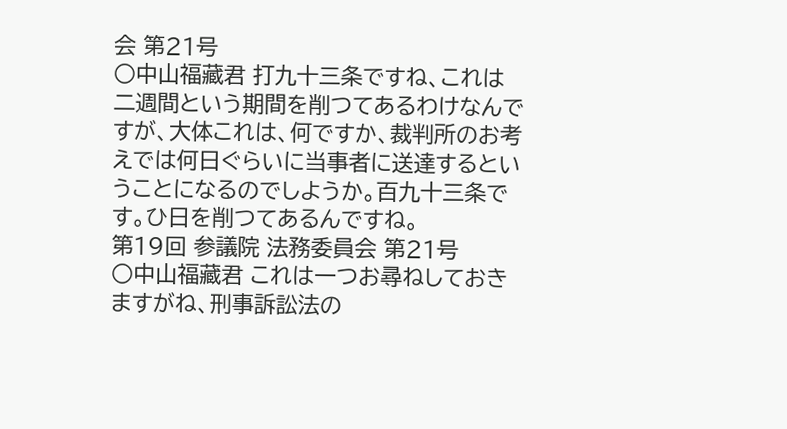会 第21号
○中山福藏君 打九十三条ですね、これは二週間という期間を削つてあるわけなんですが、大体これは、何ですか、裁判所のお考えでは何日ぐらいに当事者に送達するということになるのでしようか。百九十三条です。ひ日を削つてあるんですね。
第19回 参議院 法務委員会 第21号
○中山福藏君 これは一つお尋ねしておきますがね、刑事訴訟法の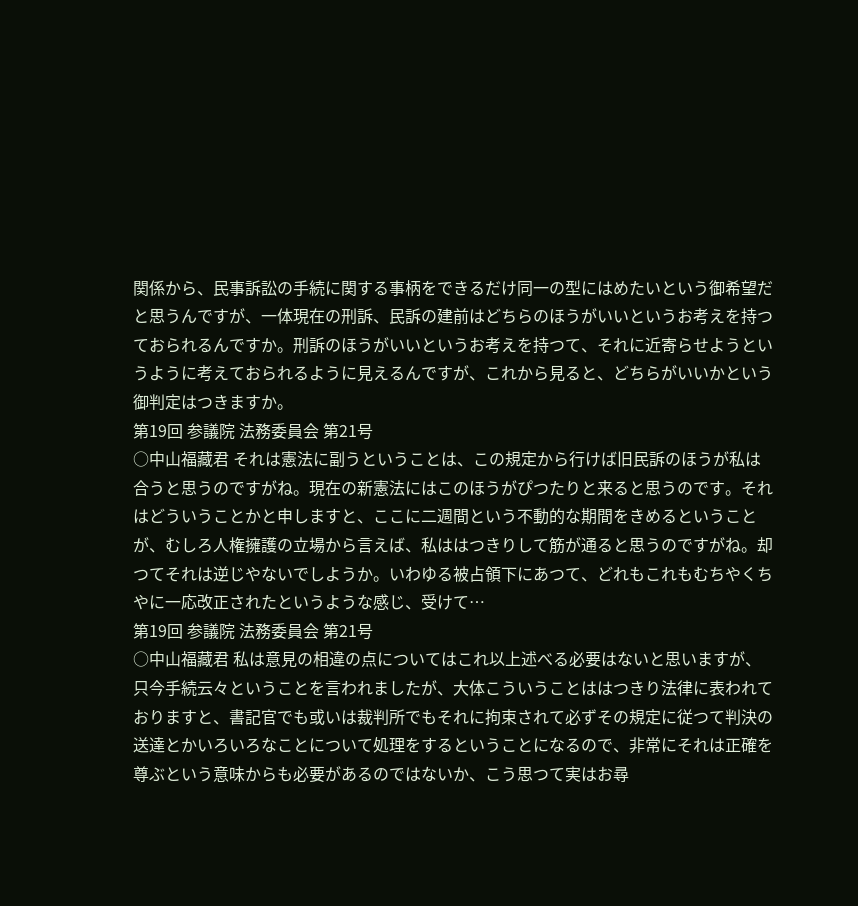関係から、民事訴訟の手続に関する事柄をできるだけ同一の型にはめたいという御希望だと思うんですが、一体現在の刑訴、民訴の建前はどちらのほうがいいというお考えを持つておられるんですか。刑訴のほうがいいというお考えを持つて、それに近寄らせようというように考えておられるように見えるんですが、これから見ると、どちらがいいかという御判定はつきますか。
第19回 参議院 法務委員会 第21号
○中山福藏君 それは憲法に副うということは、この規定から行けば旧民訴のほうが私は合うと思うのですがね。現在の新憲法にはこのほうがぴつたりと来ると思うのです。それはどういうことかと申しますと、ここに二週間という不動的な期間をきめるということが、むしろ人権擁護の立場から言えば、私ははつきりして筋が通ると思うのですがね。却つてそれは逆じやないでしようか。いわゆる被占領下にあつて、どれもこれもむちやくちやに一応改正されたというような感じ、受けて…
第19回 参議院 法務委員会 第21号
○中山福藏君 私は意見の相違の点についてはこれ以上述べる必要はないと思いますが、只今手続云々ということを言われましたが、大体こういうことははつきり法律に表われておりますと、書記官でも或いは裁判所でもそれに拘束されて必ずその規定に従つて判決の送達とかいろいろなことについて処理をするということになるので、非常にそれは正確を尊ぶという意味からも必要があるのではないか、こう思つて実はお尋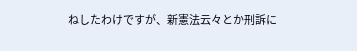ねしたわけですが、新憲法云々とか刑訴に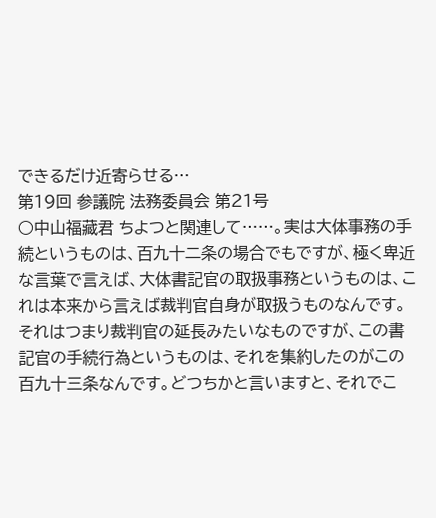できるだけ近寄らせる…
第19回 参議院 法務委員会 第21号
○中山福藏君 ちよつと関連して……。実は大体事務の手続というものは、百九十二条の場合でもですが、極く卑近な言葉で言えば、大体書記官の取扱事務というものは、これは本来から言えば裁判官自身が取扱うものなんです。それはつまり裁判官の延長みたいなものですが、この書記官の手続行為というものは、それを集約したのがこの百九十三条なんです。どつちかと言いますと、それでこ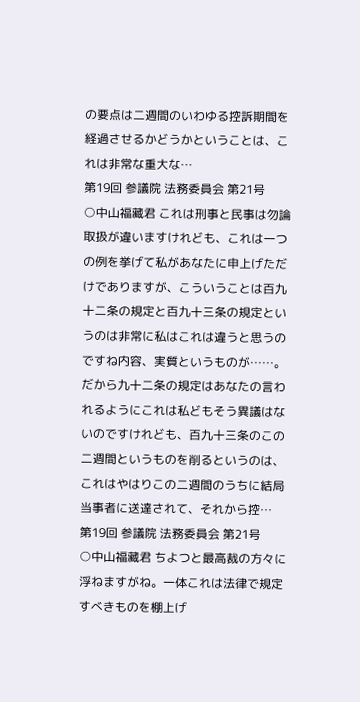の要点は二週間のいわゆる控訴期間を経過させるかどうかということは、これは非常な重大な…
第19回 参議院 法務委員会 第21号
○中山福藏君 これは刑事と民事は勿論取扱が違いますけれども、これは一つの例を挙げて私があなたに申上げただけでありますが、こういうことは百九十二条の規定と百九十三条の規定というのは非常に私はこれは違うと思うのですね内容、実質というものが……。だから九十二条の規定はあなたの言われるようにこれは私どもそう異議はないのですけれども、百九十三条のこの二週間というものを削るというのは、これはやはりこの二週間のうちに結局当事者に送達されて、それから控…
第19回 参議院 法務委員会 第21号
○中山福藏君 ちよつと最高裁の方々に浮ねますがね。一体これは法律で規定すべきものを棚上げ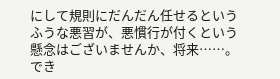にして規則にだんだん任せるというふうな悪習が、悪慣行が付くという懸念はございませんか、将来……。でき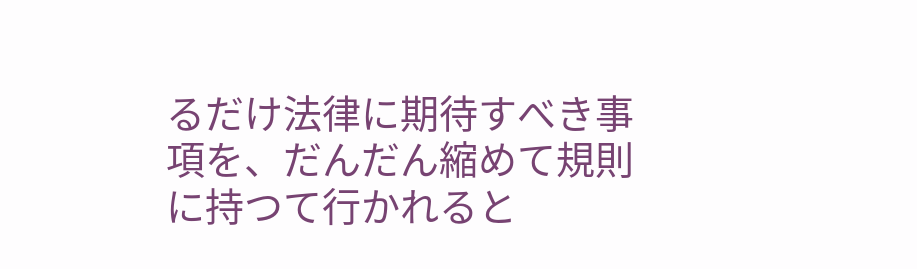るだけ法律に期待すべき事項を、だんだん縮めて規則に持つて行かれると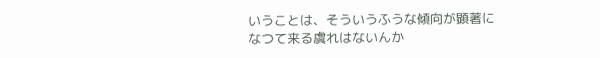いうことは、そういうふうな傾向が顕著になつて来る虞れはないんか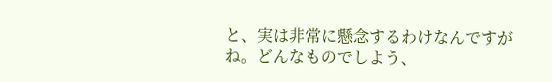と、実は非常に懸念するわけなんですがね。どんなものでしよう、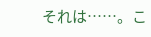それは……。こ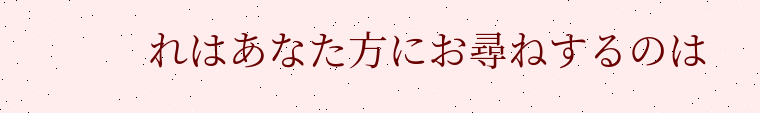れはあなた方にお尋ねするのは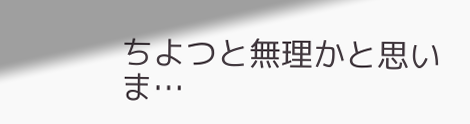ちよつと無理かと思いま…